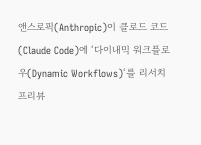앤스로픽(Anthropic)이 클로드 코드(Claude Code)에 ‘다이내믹 워크플로우(Dynamic Workflows)‘를 리서치 프리뷰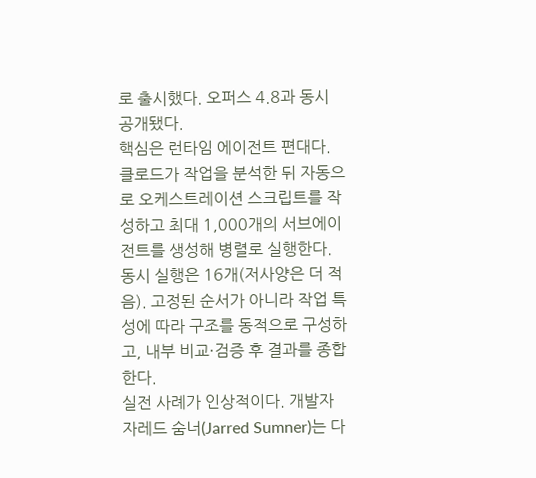로 출시했다. 오퍼스 4.8과 동시 공개됐다.
핵심은 런타임 에이전트 편대다. 클로드가 작업을 분석한 뒤 자동으로 오케스트레이션 스크립트를 작성하고 최대 1,000개의 서브에이전트를 생성해 병렬로 실행한다. 동시 실행은 16개(저사양은 더 적음). 고정된 순서가 아니라 작업 특성에 따라 구조를 동적으로 구성하고, 내부 비교·검증 후 결과를 종합한다.
실전 사례가 인상적이다. 개발자 자레드 숨너(Jarred Sumner)는 다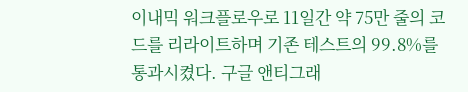이내믹 워크플로우로 11일간 약 75만 줄의 코드를 리라이트하며 기존 테스트의 99.8%를 통과시켰다. 구글 앤티그래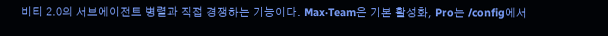비티 2.0의 서브에이전트 병렬과 직접 경쟁하는 기능이다. Max·Team은 기본 활성화, Pro는 /config에서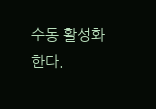수동 활성화한다.